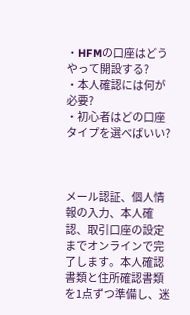・HFMの口座はどうやって開設する?
・本人確認には何が必要?
・初心者はどの口座タイプを選べばいい?



メール認証、個人情報の入力、本人確認、取引口座の設定までオンラインで完了します。本人確認書類と住所確認書類を1点ずつ準備し、迷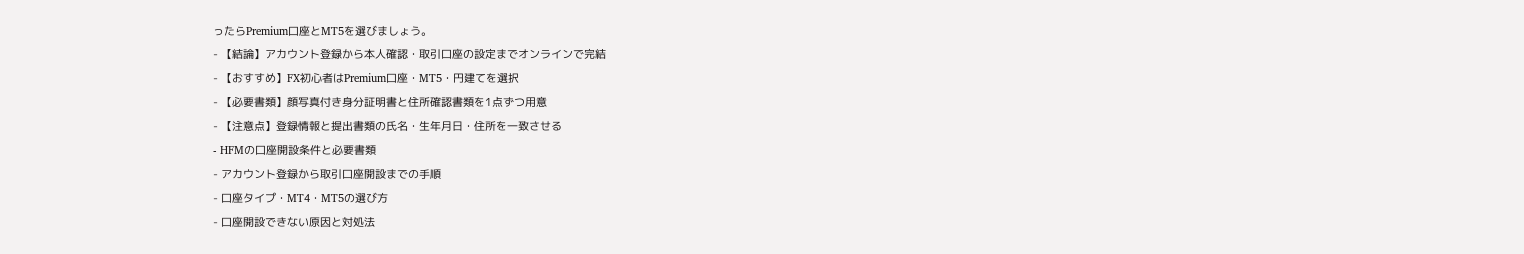ったらPremium口座とMT5を選びましょう。
- 【結論】アカウント登録から本人確認・取引口座の設定までオンラインで完結
- 【おすすめ】FX初心者はPremium口座・MT5・円建てを選択
- 【必要書類】顔写真付き身分証明書と住所確認書類を1点ずつ用意
- 【注意点】登録情報と提出書類の氏名・生年月日・住所を一致させる
- HFMの口座開設条件と必要書類
- アカウント登録から取引口座開設までの手順
- 口座タイプ・MT4・MT5の選び方
- 口座開設できない原因と対処法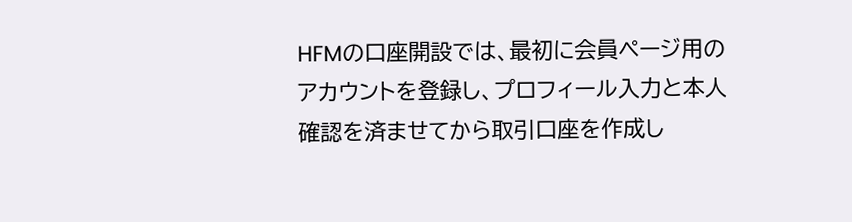HFMの口座開設では、最初に会員ページ用のアカウントを登録し、プロフィール入力と本人確認を済ませてから取引口座を作成し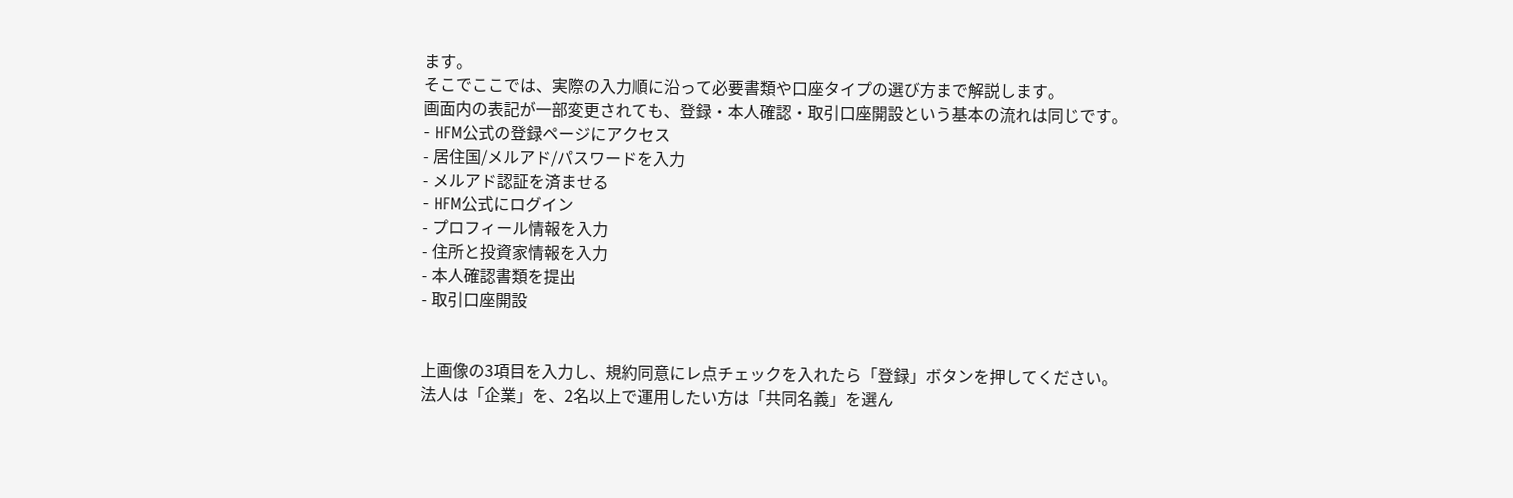ます。
そこでここでは、実際の入力順に沿って必要書類や口座タイプの選び方まで解説します。
画面内の表記が一部変更されても、登録・本人確認・取引口座開設という基本の流れは同じです。
- HFM公式の登録ページにアクセス
- 居住国/メルアド/パスワードを入力
- メルアド認証を済ませる
- HFM公式にログイン
- プロフィール情報を入力
- 住所と投資家情報を入力
- 本人確認書類を提出
- 取引口座開設


上画像の3項目を入力し、規約同意にレ点チェックを入れたら「登録」ボタンを押してください。
法人は「企業」を、2名以上で運用したい方は「共同名義」を選ん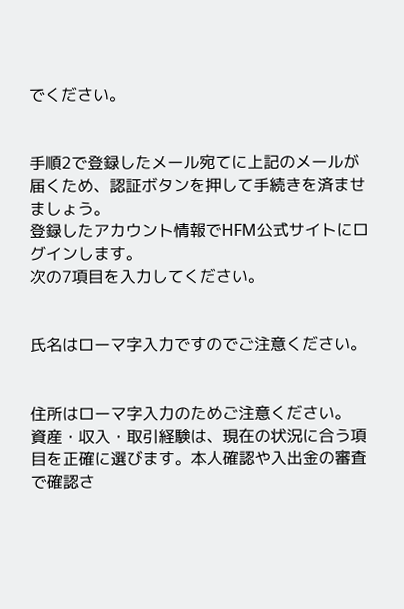でください。


手順2で登録したメール宛てに上記のメールが届くため、認証ボタンを押して手続きを済ませましょう。
登録したアカウント情報でHFM公式サイトにログインします。
次の7項目を入力してください。


氏名はローマ字入力ですのでご注意ください。


住所はローマ字入力のためご注意ください。
資産・収入・取引経験は、現在の状況に合う項目を正確に選びます。本人確認や入出金の審査で確認さ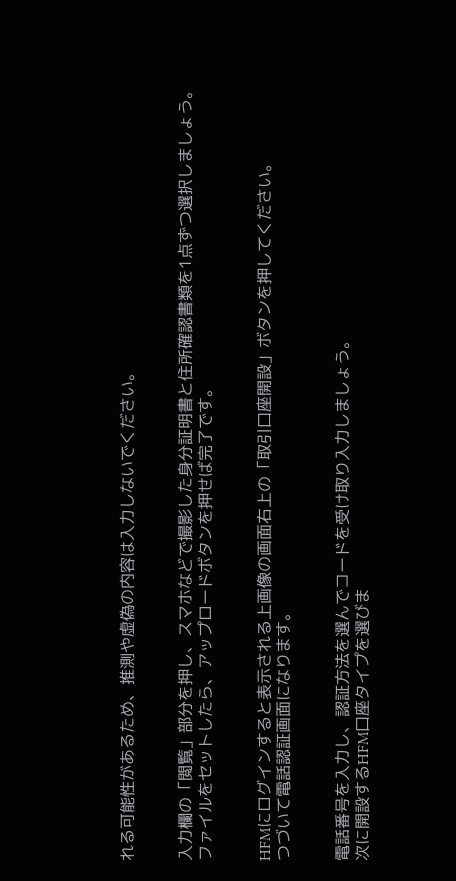れる可能性があるため、推測や虚偽の内容は入力しないでください。


入力欄の「閲覧」部分を押し、スマホなどで撮影した身分証明書と住所確認書類を1点ずつ選択しましょう。
ファイルをセットしたら、アップロードボタンを押せば完了です。


HFMにログインすると表示される上画像の画面右上の「取引口座開設」ボタンを押してください。
つづいて電話認証画面になります。


電話番号を入力し、認証方法を選んでコードを受け取り入力しましょう。
次に開設するHFM口座タイプを選びま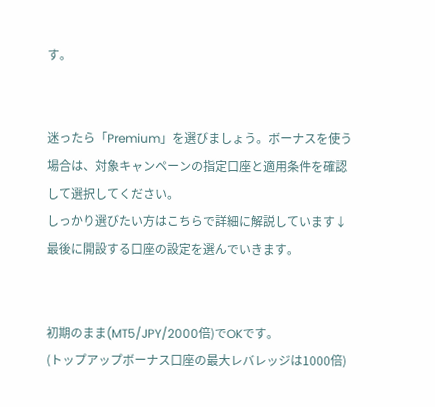す。


迷ったら「Premium」を選びましょう。ボーナスを使う場合は、対象キャンペーンの指定口座と適用条件を確認して選択してください。
しっかり選びたい方はこちらで詳細に解説しています↓
最後に開設する口座の設定を選んでいきます。


初期のまま(MT5/JPY/2000倍)でOKです。
(トップアップボーナス口座の最大レバレッジは1000倍)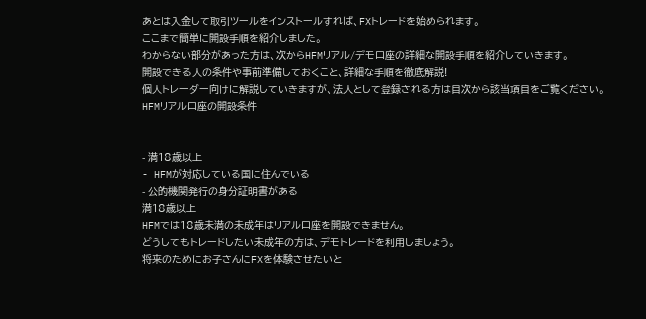あとは入金して取引ツールをインストールすれば、FXトレードを始められます。
ここまで簡単に開設手順を紹介しました。
わからない部分があった方は、次からHFMリアル/デモ口座の詳細な開設手順を紹介していきます。
開設できる人の条件や事前準備しておくこと、詳細な手順を徹底解説!
個人トレーダー向けに解説していきますが、法人として登録される方は目次から該当項目をご覧ください。
HFMリアル口座の開設条件


- 満18歳以上
- HFMが対応している国に住んでいる
- 公的機関発行の身分証明書がある
満18歳以上
HFMでは18歳未満の未成年はリアル口座を開設できません。
どうしてもトレードしたい未成年の方は、デモトレードを利用しましょう。
将来のためにお子さんにFXを体験させたいと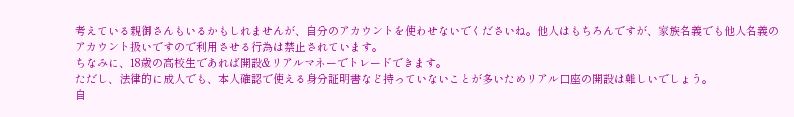考えている親御さんもいるかもしれませんが、自分のアカウントを使わせないでくださいね。他人はもちろんですが、家族名義でも他人名義のアカウント扱いですので利用させる行為は禁止されています。
ちなみに、18歳の高校生であれば開設&リアルマネーでトレードできます。
ただし、法律的に成人でも、本人確認で使える身分証明書など持っていないことが多いためリアル口座の開設は難しいでしょう。
自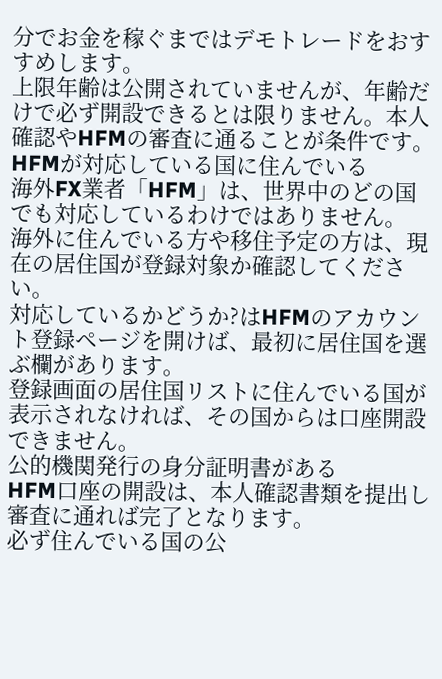分でお金を稼ぐまではデモトレードをおすすめします。
上限年齢は公開されていませんが、年齢だけで必ず開設できるとは限りません。本人確認やHFMの審査に通ることが条件です。
HFMが対応している国に住んでいる
海外FX業者「HFM」は、世界中のどの国でも対応しているわけではありません。
海外に住んでいる方や移住予定の方は、現在の居住国が登録対象か確認してください。
対応しているかどうか?はHFMのアカウント登録ページを開けば、最初に居住国を選ぶ欄があります。
登録画面の居住国リストに住んでいる国が表示されなければ、その国からは口座開設できません。
公的機関発行の身分証明書がある
HFM口座の開設は、本人確認書類を提出し審査に通れば完了となります。
必ず住んでいる国の公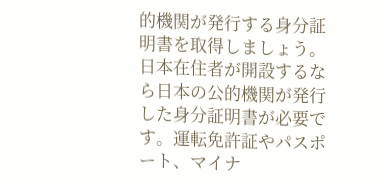的機関が発行する身分証明書を取得しましょう。
日本在住者が開設するなら日本の公的機関が発行した身分証明書が必要です。運転免許証やパスポート、マイナ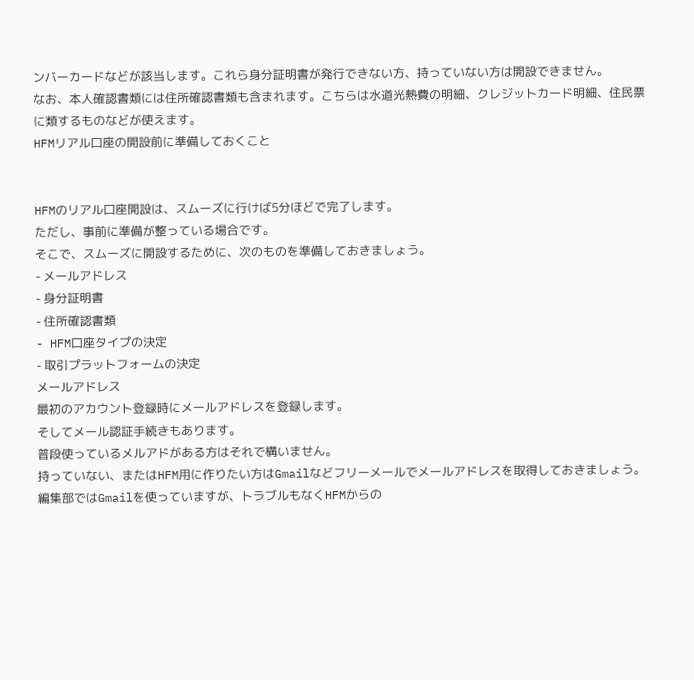ンバーカードなどが該当します。これら身分証明書が発行できない方、持っていない方は開設できません。
なお、本人確認書類には住所確認書類も含まれます。こちらは水道光熱費の明細、クレジットカード明細、住民票に類するものなどが使えます。
HFMリアル口座の開設前に準備しておくこと


HFMのリアル口座開設は、スムーズに行けば5分ほどで完了します。
ただし、事前に準備が整っている場合です。
そこで、スムーズに開設するために、次のものを準備しておきましょう。
- メールアドレス
- 身分証明書
- 住所確認書類
- HFM口座タイプの決定
- 取引プラットフォームの決定
メールアドレス
最初のアカウント登録時にメールアドレスを登録します。
そしてメール認証手続きもあります。
普段使っているメルアドがある方はそれで構いません。
持っていない、またはHFM用に作りたい方はGmailなどフリーメールでメールアドレスを取得しておきましょう。
編集部ではGmailを使っていますが、トラブルもなくHFMからの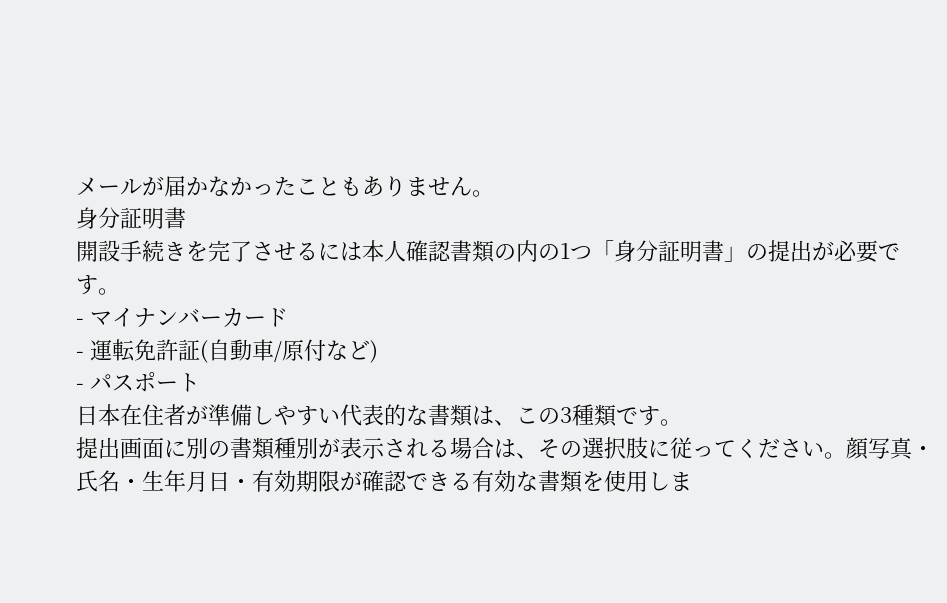メールが届かなかったこともありません。
身分証明書
開設手続きを完了させるには本人確認書類の内の1つ「身分証明書」の提出が必要です。
- マイナンバーカード
- 運転免許証(自動車/原付など)
- パスポート
日本在住者が準備しやすい代表的な書類は、この3種類です。
提出画面に別の書類種別が表示される場合は、その選択肢に従ってください。顔写真・氏名・生年月日・有効期限が確認できる有効な書類を使用しま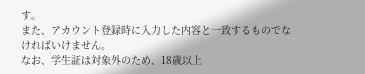す。
また、アカウント登録時に入力した内容と一致するものでなければいけません。
なお、学生証は対象外のため、18歳以上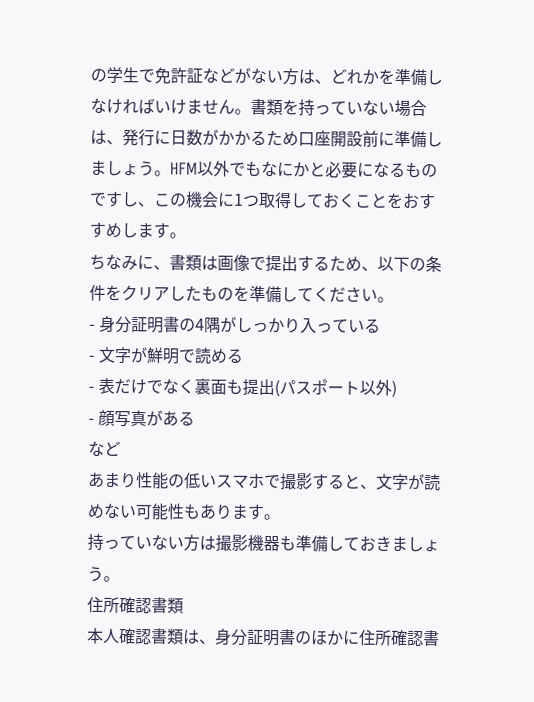の学生で免許証などがない方は、どれかを準備しなければいけません。書類を持っていない場合は、発行に日数がかかるため口座開設前に準備しましょう。HFM以外でもなにかと必要になるものですし、この機会に1つ取得しておくことをおすすめします。
ちなみに、書類は画像で提出するため、以下の条件をクリアしたものを準備してください。
- 身分証明書の4隅がしっかり入っている
- 文字が鮮明で読める
- 表だけでなく裏面も提出(パスポート以外)
- 顔写真がある
など
あまり性能の低いスマホで撮影すると、文字が読めない可能性もあります。
持っていない方は撮影機器も準備しておきましょう。
住所確認書類
本人確認書類は、身分証明書のほかに住所確認書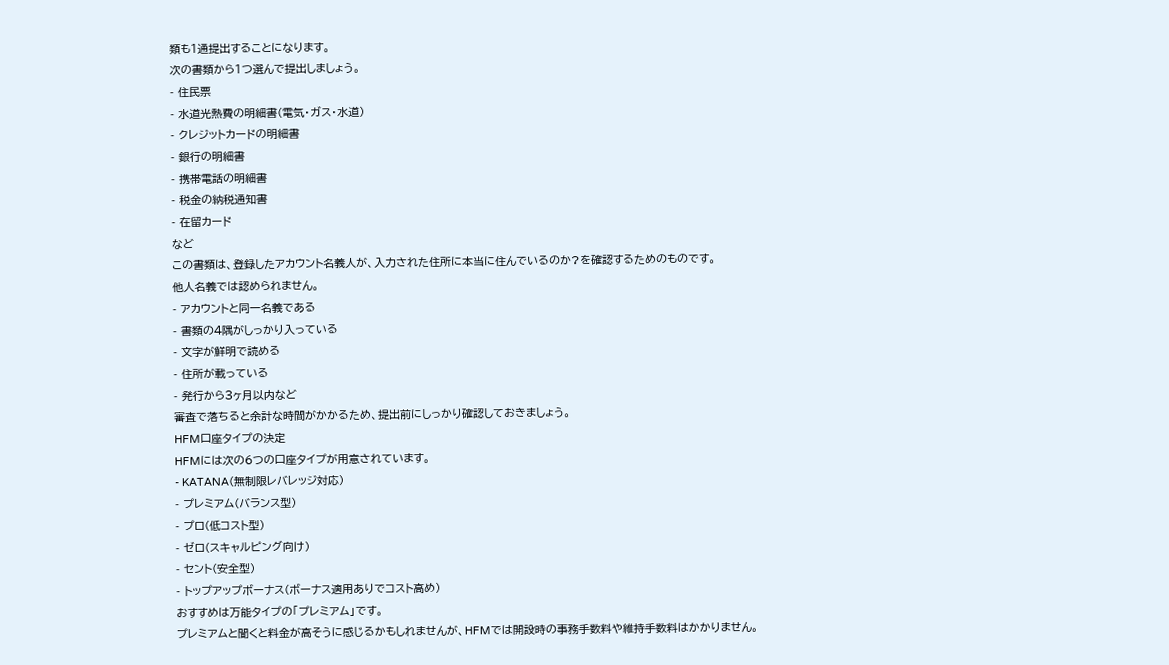類も1通提出することになります。
次の書類から1つ選んで提出しましょう。
- 住民票
- 水道光熱費の明細書(電気・ガス・水道)
- クレジットカードの明細書
- 銀行の明細書
- 携帯電話の明細書
- 税金の納税通知書
- 在留カード
など
この書類は、登録したアカウント名義人が、入力された住所に本当に住んでいるのか?を確認するためのものです。
他人名義では認められません。
- アカウントと同一名義である
- 書類の4隅がしっかり入っている
- 文字が鮮明で読める
- 住所が載っている
- 発行から3ヶ月以内など
審査で落ちると余計な時間がかかるため、提出前にしっかり確認しておきましょう。
HFM口座タイプの決定
HFMには次の6つの口座タイプが用意されています。
- KATANA(無制限レバレッジ対応)
- プレミアム(バランス型)
- プロ(低コスト型)
- ゼロ(スキャルピング向け)
- セント(安全型)
- トップアップボーナス(ボーナス適用ありでコスト高め)
おすすめは万能タイプの「プレミアム」です。
プレミアムと聞くと料金が高そうに感じるかもしれませんが、HFMでは開設時の事務手数料や維持手数料はかかりません。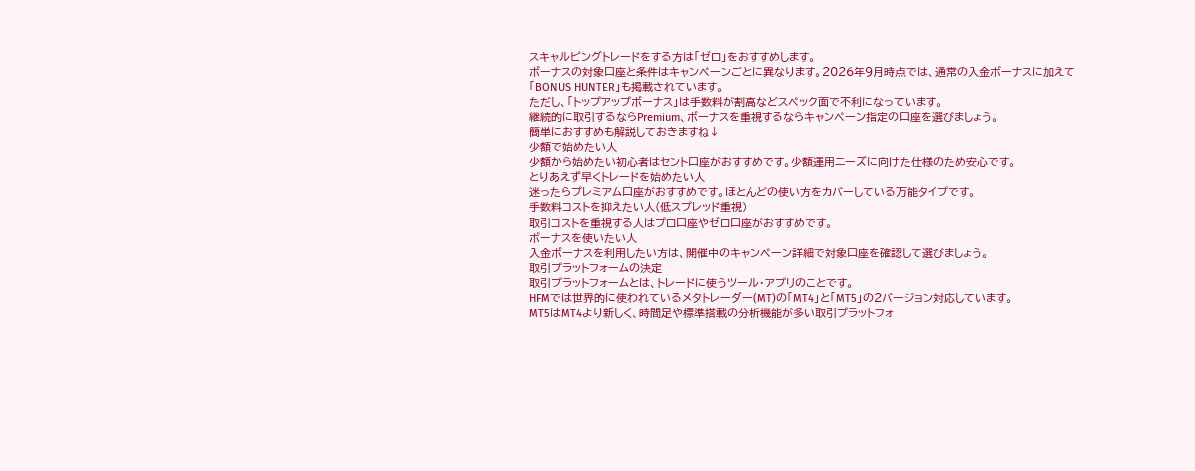スキャルピングトレードをする方は「ゼロ」をおすすめします。
ボーナスの対象口座と条件はキャンペーンごとに異なります。2026年9月時点では、通常の入金ボーナスに加えて「BONUS HUNTER」も掲載されています。
ただし、「トップアップボーナス」は手数料が割高などスペック面で不利になっています。
継続的に取引するならPremium、ボーナスを重視するならキャンペーン指定の口座を選びましょう。
簡単におすすめも解説しておきますね↓
少額で始めたい人
少額から始めたい初心者はセント口座がおすすめです。少額運用ニーズに向けた仕様のため安心です。
とりあえず早くトレードを始めたい人
迷ったらプレミアム口座がおすすめです。ほとんどの使い方をカバーしている万能タイプです。
手数料コストを抑えたい人(低スプレッド重視)
取引コストを重視する人はプロ口座やゼロ口座がおすすめです。
ボーナスを使いたい人
入金ボーナスを利用したい方は、開催中のキャンペーン詳細で対象口座を確認して選びましょう。
取引プラットフォームの決定
取引プラットフォームとは、トレードに使うツール・アプリのことです。
HFMでは世界的に使われているメタトレーダー(MT)の「MT4」と「MT5」の2バージョン対応しています。
MT5はMT4より新しく、時間足や標準搭載の分析機能が多い取引プラットフォ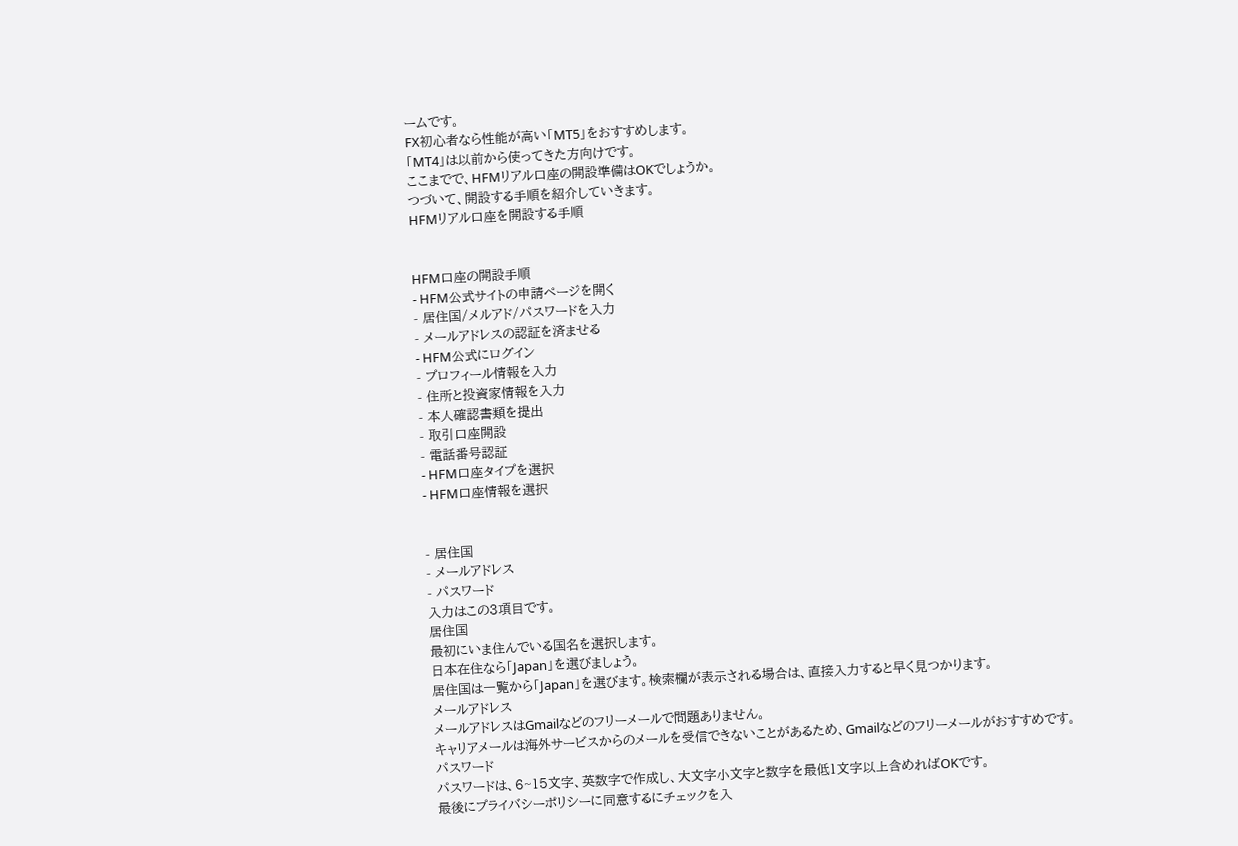ームです。
FX初心者なら性能が高い「MT5」をおすすめします。
「MT4」は以前から使ってきた方向けです。
ここまでで、HFMリアル口座の開設準備はOKでしょうか。
つづいて、開設する手順を紹介していきます。
HFMリアル口座を開設する手順


HFM口座の開設手順
- HFM公式サイトの申請ページを開く
- 居住国/メルアド/パスワードを入力
- メールアドレスの認証を済ませる
- HFM公式にログイン
- プロフィール情報を入力
- 住所と投資家情報を入力
- 本人確認書類を提出
- 取引口座開設
- 電話番号認証
- HFM口座タイプを選択
- HFM口座情報を選択


- 居住国
- メールアドレス
- パスワード
入力はこの3項目です。
居住国
最初にいま住んでいる国名を選択します。
日本在住なら「Japan」を選びましょう。
居住国は一覧から「Japan」を選びます。検索欄が表示される場合は、直接入力すると早く見つかります。
メールアドレス
メールアドレスはGmailなどのフリーメールで問題ありません。
キャリアメールは海外サービスからのメールを受信できないことがあるため、Gmailなどのフリーメールがおすすめです。
パスワード
パスワードは、6~15文字、英数字で作成し、大文字小文字と数字を最低1文字以上含めればOKです。
最後にプライバシーポリシーに同意するにチェックを入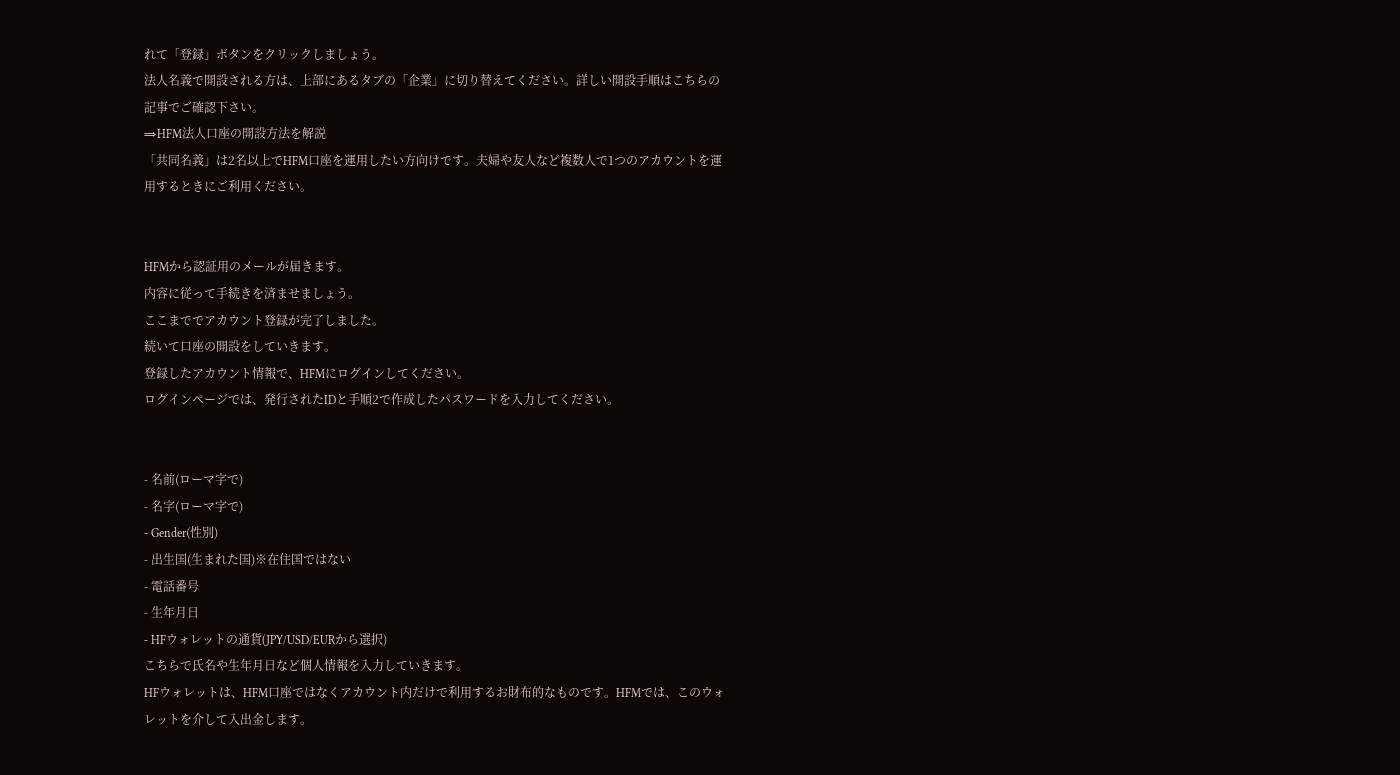れて「登録」ボタンをクリックしましょう。
法人名義で開設される方は、上部にあるタブの「企業」に切り替えてください。詳しい開設手順はこちらの記事でご確認下さい。
⇒HFM法人口座の開設方法を解説
「共同名義」は2名以上でHFM口座を運用したい方向けです。夫婦や友人など複数人で1つのアカウントを運用するときにご利用ください。


HFMから認証用のメールが届きます。
内容に従って手続きを済ませましょう。
ここまででアカウント登録が完了しました。
続いて口座の開設をしていきます。
登録したアカウント情報で、HFMにログインしてください。
ログインページでは、発行されたIDと手順2で作成したパスワードを入力してください。


- 名前(ローマ字で)
- 名字(ローマ字で)
- Gender(性別)
- 出生国(生まれた国)※在住国ではない
- 電話番号
- 生年月日
- HFウォレットの通貨(JPY/USD/EURから選択)
こちらで氏名や生年月日など個人情報を入力していきます。
HFウォレットは、HFM口座ではなくアカウント内だけで利用するお財布的なものです。HFMでは、このウォレットを介して入出金します。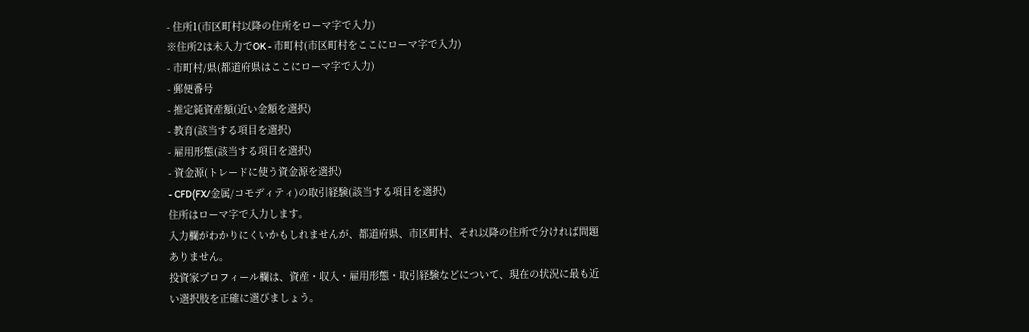- 住所1(市区町村以降の住所をローマ字で入力)
※住所2は未入力でOK - 市町村(市区町村をここにローマ字で入力)
- 市町村/県(都道府県はここにローマ字で入力)
- 郵便番号
- 推定純資産額(近い金額を選択)
- 教育(該当する項目を選択)
- 雇用形態(該当する項目を選択)
- 資金源(トレードに使う資金源を選択)
- CFD(FX/金属/コモディティ)の取引経験(該当する項目を選択)
住所はローマ字で入力します。
入力欄がわかりにくいかもしれませんが、都道府県、市区町村、それ以降の住所で分ければ問題ありません。
投資家プロフィール欄は、資産・収入・雇用形態・取引経験などについて、現在の状況に最も近い選択肢を正確に選びましょう。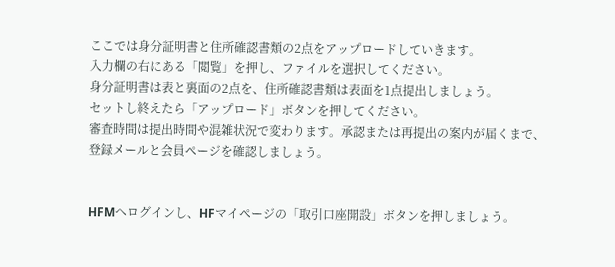ここでは身分証明書と住所確認書類の2点をアップロードしていきます。
入力欄の右にある「閲覧」を押し、ファイルを選択してください。
身分証明書は表と裏面の2点を、住所確認書類は表面を1点提出しましょう。
セットし終えたら「アップロード」ボタンを押してください。
審査時間は提出時間や混雑状況で変わります。承認または再提出の案内が届くまで、登録メールと会員ページを確認しましょう。


HFMへログインし、HFマイページの「取引口座開設」ボタンを押しましょう。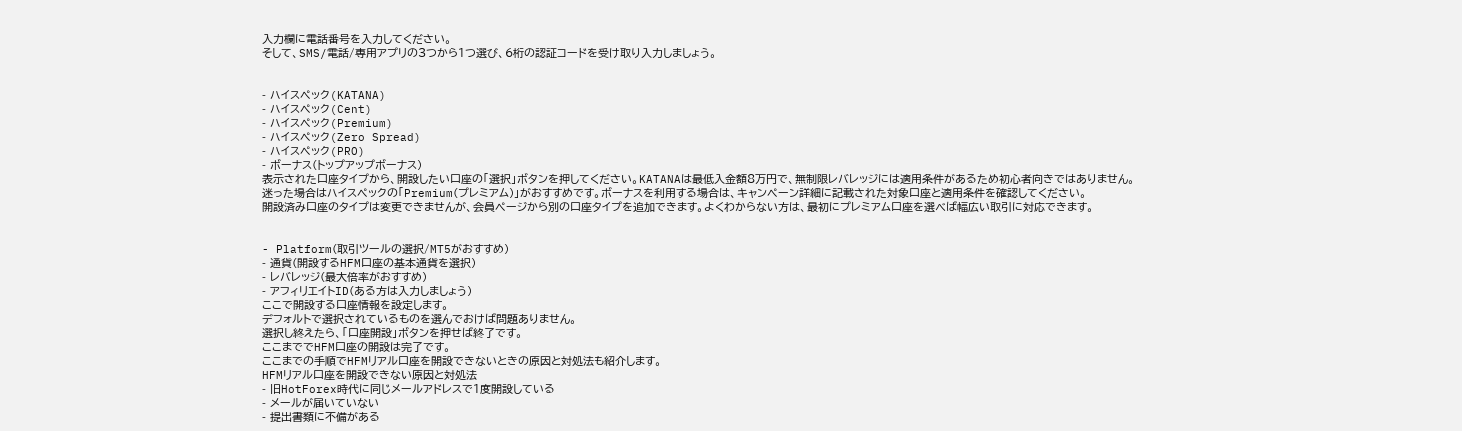入力欄に電話番号を入力してください。
そして、SMS/電話/専用アプリの3つから1つ選び、6桁の認証コードを受け取り入力しましょう。


- ハイスペック(KATANA)
- ハイスペック(Cent)
- ハイスペック(Premium)
- ハイスペック(Zero Spread)
- ハイスペック(PRO)
- ボーナス(トップアップボーナス)
表示された口座タイプから、開設したい口座の「選択」ボタンを押してください。KATANAは最低入金額8万円で、無制限レバレッジには適用条件があるため初心者向きではありません。
迷った場合はハイスペックの「Premium(プレミアム)」がおすすめです。ボーナスを利用する場合は、キャンペーン詳細に記載された対象口座と適用条件を確認してください。
開設済み口座のタイプは変更できませんが、会員ページから別の口座タイプを追加できます。よくわからない方は、最初にプレミアム口座を選べば幅広い取引に対応できます。


- Platform(取引ツールの選択/MT5がおすすめ)
- 通貨(開設するHFM口座の基本通貨を選択)
- レバレッジ(最大倍率がおすすめ)
- アフィリエイトID(ある方は入力しましょう)
ここで開設する口座情報を設定します。
デフォルトで選択されているものを選んでおけば問題ありません。
選択し終えたら、「口座開設」ボタンを押せば終了です。
ここまででHFM口座の開設は完了です。
ここまでの手順でHFMリアル口座を開設できないときの原因と対処法も紹介します。
HFMリアル口座を開設できない原因と対処法
- 旧HotForex時代に同じメールアドレスで1度開設している
- メールが届いていない
- 提出書類に不備がある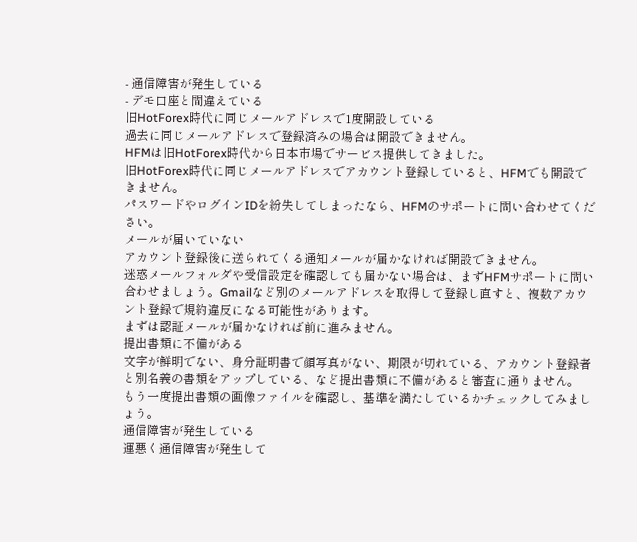- 通信障害が発生している
- デモ口座と間違えている
旧HotForex時代に同じメールアドレスで1度開設している
過去に同じメールアドレスで登録済みの場合は開設できません。
HFMは旧HotForex時代から日本市場でサービス提供してきました。
旧HotForex時代に同じメールアドレスでアカウント登録していると、HFMでも開設できません。
パスワードやログインIDを紛失してしまったなら、HFMのサポートに問い合わせてください。
メールが届いていない
アカウント登録後に送られてくる通知メールが届かなければ開設できません。
迷惑メールフォルダや受信設定を確認しても届かない場合は、まずHFMサポートに問い合わせましょう。Gmailなど別のメールアドレスを取得して登録し直すと、複数アカウント登録で規約違反になる可能性があります。
まずは認証メールが届かなければ前に進みません。
提出書類に不備がある
文字が鮮明でない、身分証明書で顔写真がない、期限が切れている、アカウント登録者と別名義の書類をアップしている、など提出書類に不備があると審査に通りません。
もう一度提出書類の画像ファイルを確認し、基準を満たしているかチェックしてみましょう。
通信障害が発生している
運悪く通信障害が発生して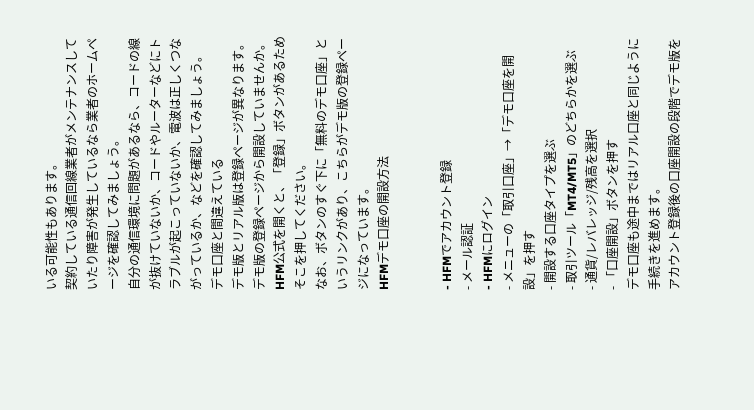いる可能性もあります。
契約している通信回線業者がメンテナンスしていたり障害が発生しているなら業者のホームページを確認してみましょう。
自分の通信環境に問題があるなら、コードの線が抜けていないか、コードやルーターなどにトラブルが起こっていないか、電波は正しくつながっているか、などを確認してみましょう。
デモ口座と間違えている
デモ版とリアル版は登録ページが異なります。
デモ版の登録ページから開設していませんか。
HFM公式を開くと、「登録」ボタンがあるためそこを押してください。
なお、ボタンのすぐ下に「無料のデモ口座」というリンクがあり、こちらがデモ版の登録ページになっています。
HFMデモ口座の開設方法


- HFMでアカウント登録
- メール認証
- HFMにログイン
- メニューの「取引口座」→「デモ口座を開設」を押す
- 開設する口座タイプを選ぶ
- 取引ツール「MT4/MT5」のどちらかを選ぶ
- 通貨/レバレッジ/残高を選択
- 「口座開設」ボタンを押す
デモ口座も途中まではリアル口座と同じように手続きを進めます。
アカウント登録後の口座開設の段階でデモ版を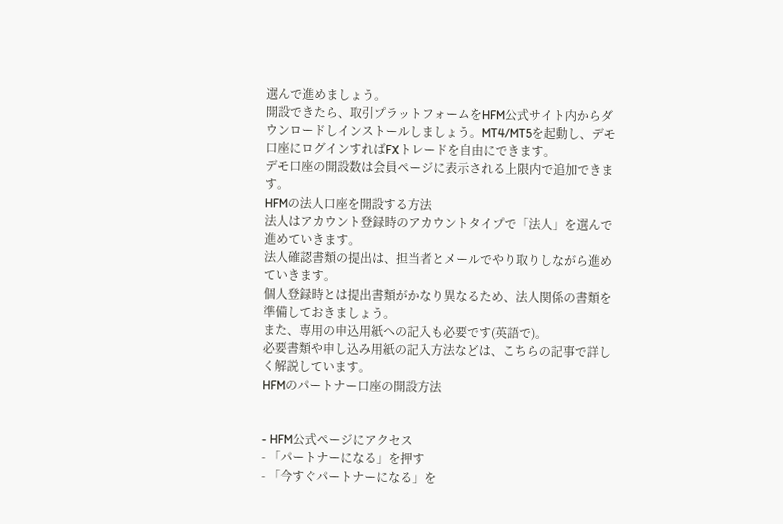選んで進めましょう。
開設できたら、取引プラットフォームをHFM公式サイト内からダウンロードしインストールしましょう。MT4/MT5を起動し、デモ口座にログインすればFXトレードを自由にできます。
デモ口座の開設数は会員ページに表示される上限内で追加できます。
HFMの法人口座を開設する方法
法人はアカウント登録時のアカウントタイプで「法人」を選んで進めていきます。
法人確認書類の提出は、担当者とメールでやり取りしながら進めていきます。
個人登録時とは提出書類がかなり異なるため、法人関係の書類を準備しておきましょう。
また、専用の申込用紙への記入も必要です(英語で)。
必要書類や申し込み用紙の記入方法などは、こちらの記事で詳しく解説しています。
HFMのパートナー口座の開設方法


- HFM公式ページにアクセス
- 「パートナーになる」を押す
- 「今すぐパートナーになる」を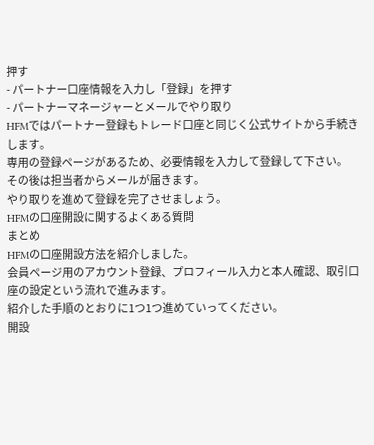押す
- パートナー口座情報を入力し「登録」を押す
- パートナーマネージャーとメールでやり取り
HFMではパートナー登録もトレード口座と同じく公式サイトから手続きします。
専用の登録ページがあるため、必要情報を入力して登録して下さい。
その後は担当者からメールが届きます。
やり取りを進めて登録を完了させましょう。
HFMの口座開設に関するよくある質問
まとめ
HFMの口座開設方法を紹介しました。
会員ページ用のアカウント登録、プロフィール入力と本人確認、取引口座の設定という流れで進みます。
紹介した手順のとおりに1つ1つ進めていってください。
開設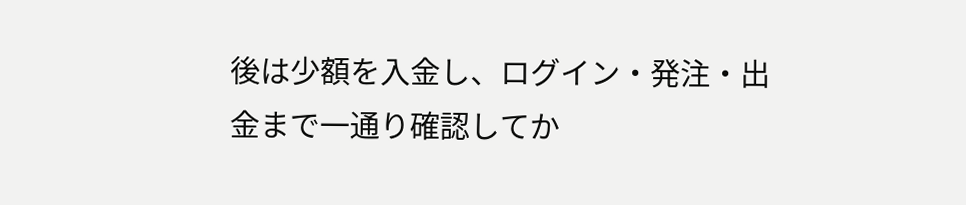後は少額を入金し、ログイン・発注・出金まで一通り確認してか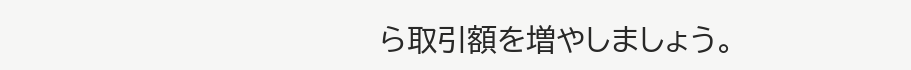ら取引額を増やしましょう。